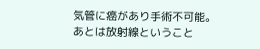気管に癌があり手術不可能。
あとは放射線ということ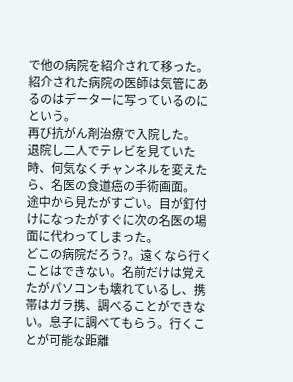で他の病院を紹介されて移った。
紹介された病院の医師は気管にあるのはデーターに写っているのにという。
再び抗がん剤治療で入院した。
退院し二人でテレビを見ていた時、何気なくチャンネルを変えたら、名医の食道癌の手術画面。
途中から見たがすごい。目が釘付けになったがすぐに次の名医の場面に代わってしまった。
どこの病院だろう?。遠くなら行くことはできない。名前だけは覚えたがパソコンも壊れているし、携帯はガラ携、調べることができない。息子に調べてもらう。行くことが可能な距離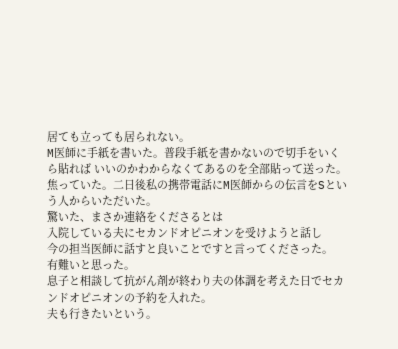居ても立っても居られない。
M医師に手紙を書いた。普段手紙を書かないので切手をいくら貼れば いいのかわからなくてあるのを全部貼って送った。
焦っていた。二日後私の携帯電話にM医師からの伝言をSという人からいただいた。
驚いた、まさか連絡をくださるとは
入院している夫にセカンドオピニオンを受けようと話し
今の担当医師に話すと良いことですと言ってくださった。
有難いと思った。
息子と相談して抗がん剤が終わり夫の体調を考えた日でセカンドオピニオンの予約を入れた。
夫も行きたいという。